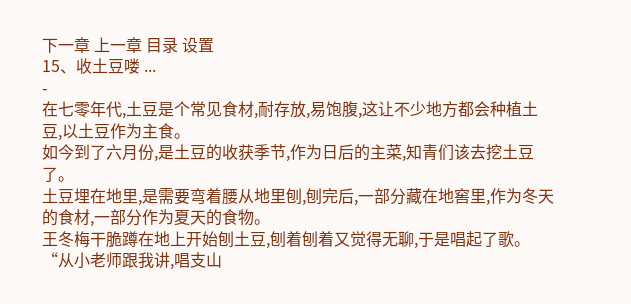下一章 上一章 目录 设置
15、收土豆喽 ...
-
在七零年代,土豆是个常见食材,耐存放,易饱腹,这让不少地方都会种植土豆,以土豆作为主食。
如今到了六月份,是土豆的收获季节,作为日后的主菜,知青们该去挖土豆了。
土豆埋在地里,是需要弯着腰从地里刨,刨完后,一部分藏在地窖里,作为冬天的食材,一部分作为夏天的食物。
王冬梅干脆蹲在地上开始刨土豆,刨着刨着又觉得无聊,于是唱起了歌。
“从小老师跟我讲,唱支山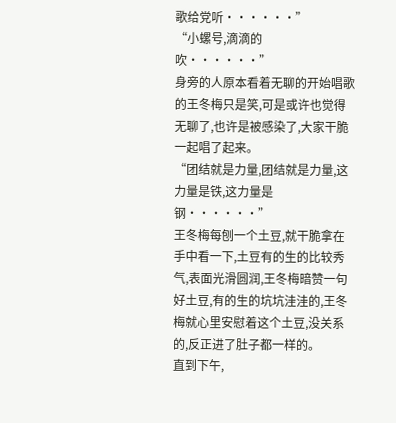歌给党听······”
“小螺号,滴滴的吹······”
身旁的人原本看着无聊的开始唱歌的王冬梅只是笑,可是或许也觉得无聊了,也许是被感染了,大家干脆一起唱了起来。
“团结就是力量,团结就是力量,这力量是铁,这力量是钢······”
王冬梅每刨一个土豆,就干脆拿在手中看一下,土豆有的生的比较秀气,表面光滑圆润,王冬梅暗赞一句好土豆,有的生的坑坑洼洼的,王冬梅就心里安慰着这个土豆,没关系的,反正进了肚子都一样的。
直到下午,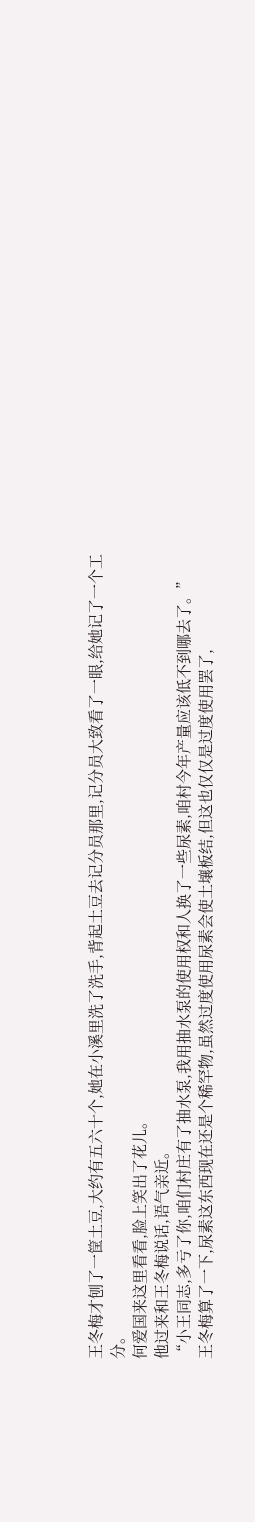王冬梅才刨了一筐土豆,大约有五六十个,她在小溪里洗了洗手,背起土豆去记分员那里,记分员大致看了一眼,给她记了一个工分。
何爱国来这里看看,脸上笑出了花儿。
他过来和王冬梅说话,语气亲近。
“小王同志,多亏了你,咱们村庄有了抽水泵,我用抽水泵的使用权和人换了一些尿素,咱村今年产量应该低不到哪去了。”
王冬梅算了一下,尿素这东西现在还是个稀罕物,虽然过度使用尿素会使土壤板结,但这也仅仅是过度使用罢了,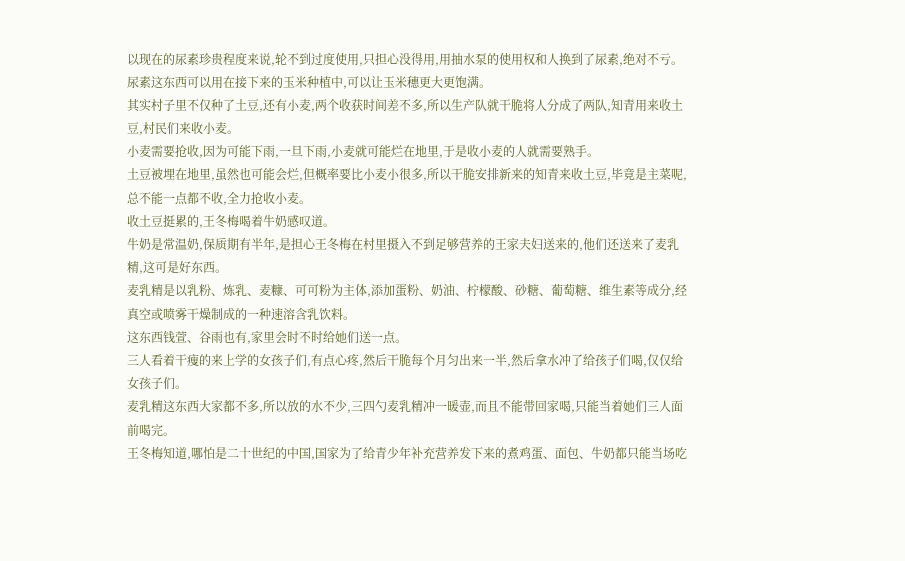以现在的尿素珍贵程度来说,轮不到过度使用,只担心没得用,用抽水泵的使用权和人换到了尿素,绝对不亏。
尿素这东西可以用在接下来的玉米种植中,可以让玉米穗更大更饱满。
其实村子里不仅种了土豆,还有小麦,两个收获时间差不多,所以生产队就干脆将人分成了两队,知青用来收土豆,村民们来收小麦。
小麦需要抢收,因为可能下雨,一旦下雨,小麦就可能烂在地里,于是收小麦的人就需要熟手。
土豆被埋在地里,虽然也可能会烂,但概率要比小麦小很多,所以干脆安排新来的知青来收土豆,毕竟是主菜呢,总不能一点都不收,全力抢收小麦。
收土豆挺累的,王冬梅喝着牛奶感叹道。
牛奶是常温奶,保质期有半年,是担心王冬梅在村里摄入不到足够营养的王家夫妇送来的,他们还送来了麦乳精,这可是好东西。
麦乳精是以乳粉、炼乳、麦糠、可可粉为主体,添加蛋粉、奶油、柠檬酸、砂糖、葡萄糖、维生素等成分,经真空或喷雾干燥制成的一种速溶含乳饮料。
这东西钱萱、谷雨也有,家里会时不时给她们送一点。
三人看着干瘦的来上学的女孩子们,有点心疼,然后干脆每个月匀出来一半,然后拿水冲了给孩子们喝,仅仅给女孩子们。
麦乳精这东西大家都不多,所以放的水不少,三四勺麦乳精冲一暖壶,而且不能带回家喝,只能当着她们三人面前喝完。
王冬梅知道,哪怕是二十世纪的中国,国家为了给青少年补充营养发下来的煮鸡蛋、面包、牛奶都只能当场吃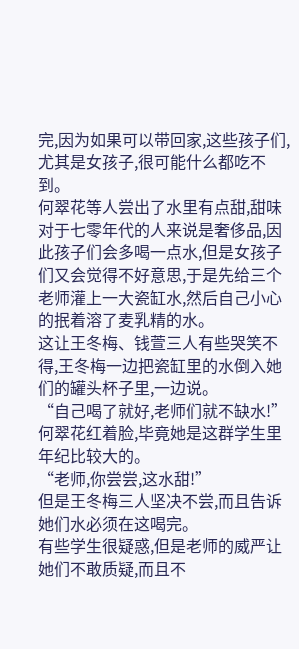完,因为如果可以带回家,这些孩子们,尤其是女孩子,很可能什么都吃不到。
何翠花等人尝出了水里有点甜,甜味对于七零年代的人来说是奢侈品,因此孩子们会多喝一点水,但是女孩子们又会觉得不好意思,于是先给三个老师灌上一大瓷缸水,然后自己小心的抿着溶了麦乳精的水。
这让王冬梅、钱萱三人有些哭笑不得,王冬梅一边把瓷缸里的水倒入她们的罐头杯子里,一边说。
“自己喝了就好,老师们就不缺水!”
何翠花红着脸,毕竟她是这群学生里年纪比较大的。
“老师,你尝尝,这水甜!”
但是王冬梅三人坚决不尝,而且告诉她们水必须在这喝完。
有些学生很疑惑,但是老师的威严让她们不敢质疑,而且不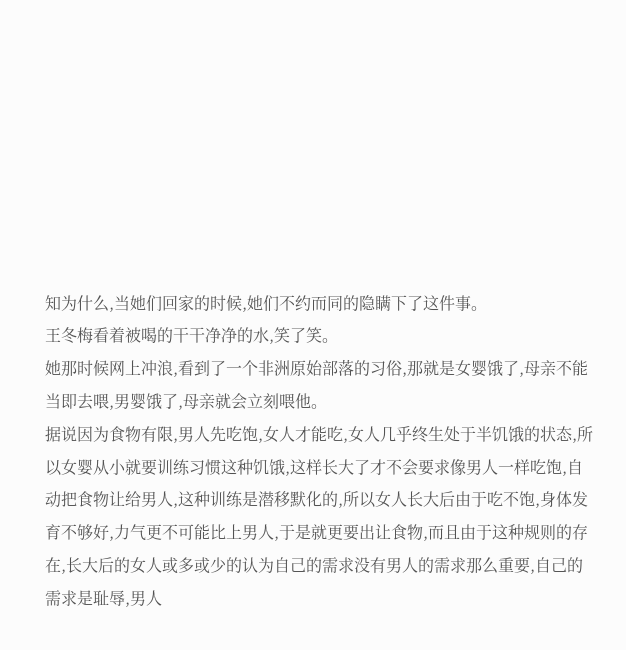知为什么,当她们回家的时候,她们不约而同的隐瞒下了这件事。
王冬梅看着被喝的干干净净的水,笑了笑。
她那时候网上冲浪,看到了一个非洲原始部落的习俗,那就是女婴饿了,母亲不能当即去喂,男婴饿了,母亲就会立刻喂他。
据说因为食物有限,男人先吃饱,女人才能吃,女人几乎终生处于半饥饿的状态,所以女婴从小就要训练习惯这种饥饿,这样长大了才不会要求像男人一样吃饱,自动把食物让给男人,这种训练是潜移默化的,所以女人长大后由于吃不饱,身体发育不够好,力气更不可能比上男人,于是就更要出让食物,而且由于这种规则的存在,长大后的女人或多或少的认为自己的需求没有男人的需求那么重要,自己的需求是耻辱,男人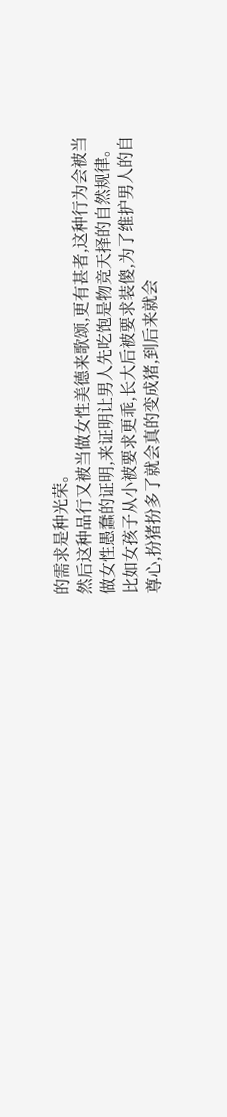的需求是种光荣。
然后这种品行又被当做女性美德来歌颂,更有甚者,这种行为会被当做女性愚蠢的证明,来证明让男人先吃饱是物竞天择的自然规律。
比如女孩子从小被要求更乖,长大后被要求装傻,为了维护男人的自尊心,扮猪扮多了就会真的变成猪,到后来就会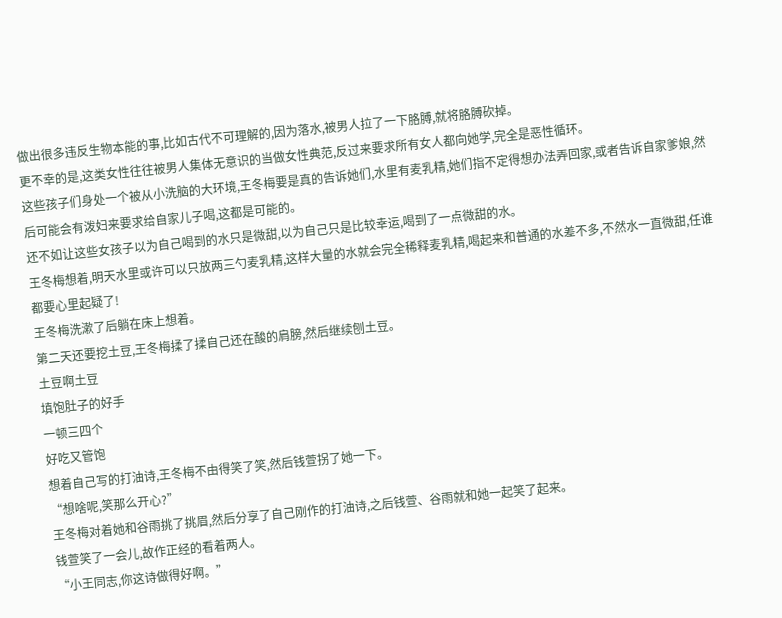做出很多违反生物本能的事,比如古代不可理解的,因为落水,被男人拉了一下胳膊,就将胳膊砍掉。
更不幸的是,这类女性往往被男人集体无意识的当做女性典范,反过来要求所有女人都向她学,完全是恶性循环。
这些孩子们身处一个被从小洗脑的大环境,王冬梅要是真的告诉她们,水里有麦乳精,她们指不定得想办法弄回家,或者告诉自家爹娘,然后可能会有泼妇来要求给自家儿子喝,这都是可能的。
还不如让这些女孩子以为自己喝到的水只是微甜,以为自己只是比较幸运,喝到了一点微甜的水。
王冬梅想着,明天水里或许可以只放两三勺麦乳精,这样大量的水就会完全稀释麦乳精,喝起来和普通的水差不多,不然水一直微甜,任谁都要心里起疑了!
王冬梅洗漱了后躺在床上想着。
第二天还要挖土豆,王冬梅揉了揉自己还在酸的肩膀,然后继续刨土豆。
土豆啊土豆
填饱肚子的好手
一顿三四个
好吃又管饱
想着自己写的打油诗,王冬梅不由得笑了笑,然后钱萱拐了她一下。
“想啥呢,笑那么开心?”
王冬梅对着她和谷雨挑了挑眉,然后分享了自己刚作的打油诗,之后钱萱、谷雨就和她一起笑了起来。
钱萱笑了一会儿,故作正经的看着两人。
“小王同志,你这诗做得好啊。”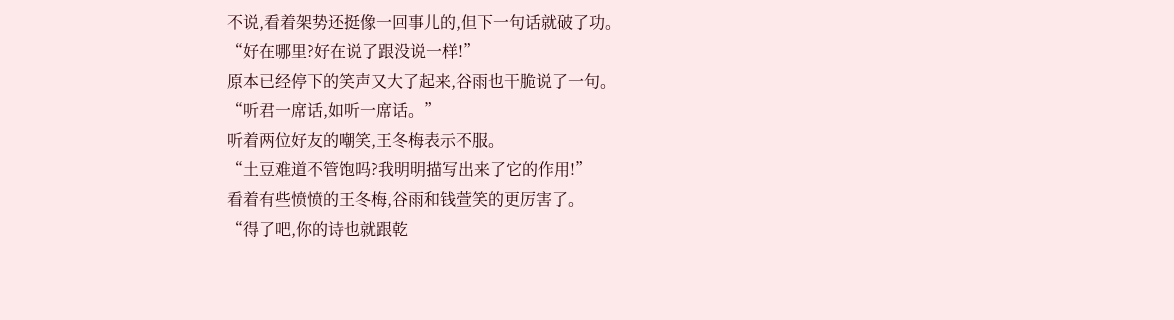不说,看着架势还挺像一回事儿的,但下一句话就破了功。
“好在哪里?好在说了跟没说一样!”
原本已经停下的笑声又大了起来,谷雨也干脆说了一句。
“听君一席话,如听一席话。”
听着两位好友的嘲笑,王冬梅表示不服。
“土豆难道不管饱吗?我明明描写出来了它的作用!”
看着有些愤愤的王冬梅,谷雨和钱萱笑的更厉害了。
“得了吧,你的诗也就跟乾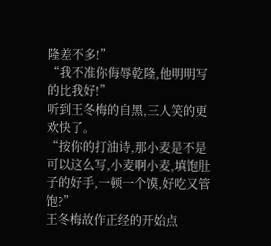隆差不多!”
“我不准你侮辱乾隆,他明明写的比我好!”
听到王冬梅的自黑,三人笑的更欢快了。
“按你的打油诗,那小麦是不是可以这么写,小麦啊小麦,填饱肚子的好手,一顿一个馍,好吃又管饱?”
王冬梅故作正经的开始点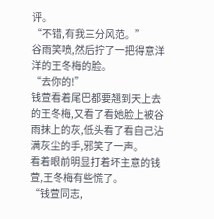评。
“不错,有我三分风范。”
谷雨笑喷,然后拧了一把得意洋洋的王冬梅的脸。
“去你的!”
钱萱看着尾巴都要翘到天上去的王冬梅,又看了看她脸上被谷雨抹上的灰,低头看了看自己沾满灰尘的手,邪笑了一声。
看着眼前明显打着坏主意的钱萱,王冬梅有些慌了。
“钱萱同志,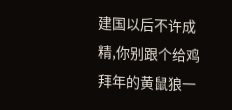建国以后不许成精,你别跟个给鸡拜年的黄鼠狼一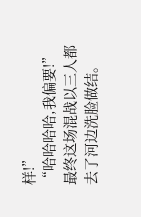样!”
“哈哈哈哈,我偏要!”
最终这场混战以三人都去了河边洗脸做结。